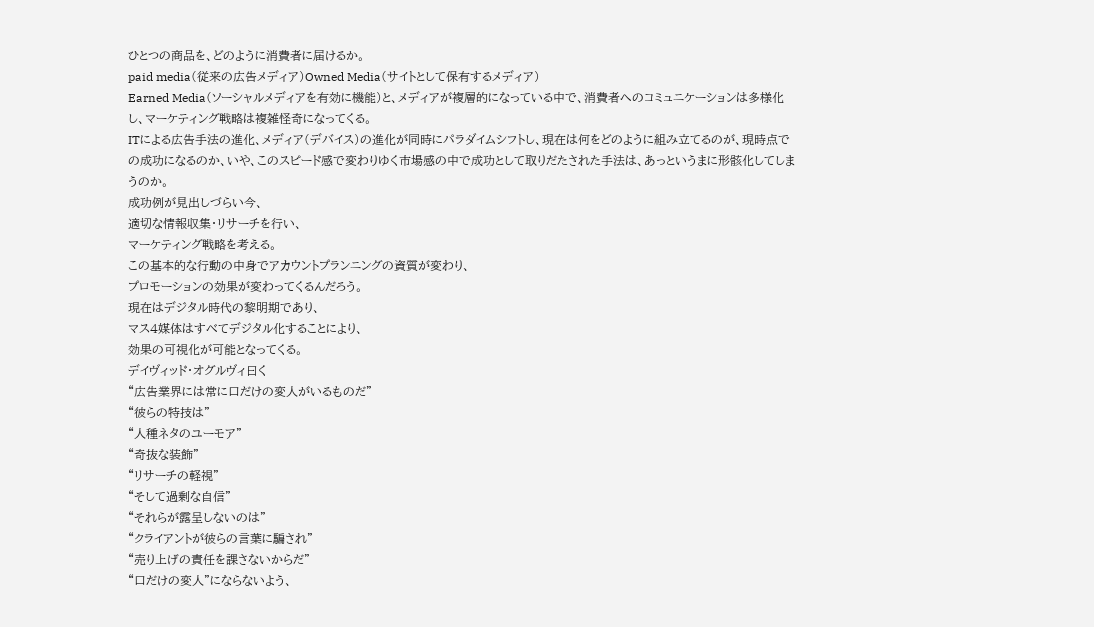ひとつの商品を、どのように消費者に届けるか。
paid media(従来の広告メディア)Owned Media(サイトとして保有するメディア)
Earned Media(ソーシャルメディアを有効に機能)と、メディアが複層的になっている中で、消費者へのコミュニケーションは多様化し、マーケティング戦略は複雑怪奇になってくる。
ITによる広告手法の進化、メディア(デバイス)の進化が同時にパラダイムシフトし、現在は何をどのように組み立てるのが、現時点での成功になるのか、いや、このスピード感で変わりゆく市場感の中で成功として取りだたされた手法は、あっというまに形骸化してしまうのか。
成功例が見出しづらい今、
適切な情報収集・リサーチを行い、
マーケティング戦略を考える。
この基本的な行動の中身でアカウントプランニングの資質が変わり、
プロモーションの効果が変わってくるんだろう。
現在はデジタル時代の黎明期であり、
マス4媒体はすべてデジタル化することにより、
効果の可視化が可能となってくる。
デイヴィッド・オグルヴィ曰く
“広告業界には常に口だけの変人がいるものだ”
“彼らの特技は”
“人種ネタのユーモア”
“奇抜な装飾”
“リサーチの軽視”
“そして過剰な自信”
“それらが露呈しないのは”
“クライアントが彼らの言葉に騙され”
“売り上げの責任を課さないからだ”
“口だけの変人”にならないよう、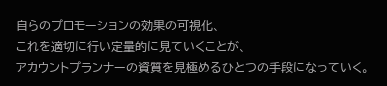自らのプロモーションの効果の可視化、
これを適切に行い定量的に見ていくことが、
アカウントプランナーの資質を見極めるひとつの手段になっていく。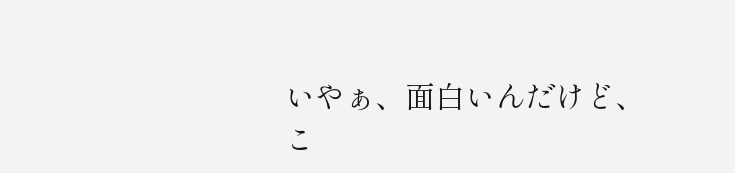いやぁ、面白いんだけど、
こ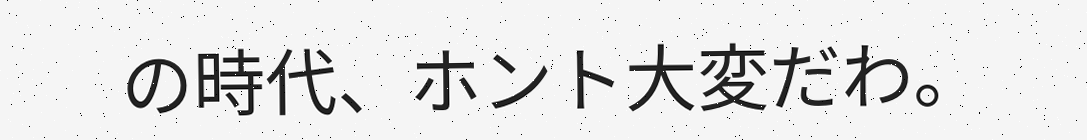の時代、ホント大変だわ。